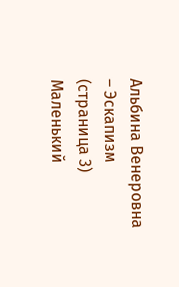Альбина Венеровна – Эскапизм (страница 3)
Маленький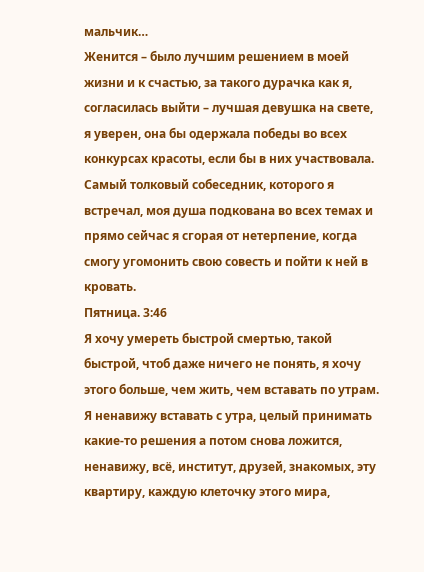мальчик…
Женится – было лучшим решением в моей жизни и к счастью, за такого дурачка как я, согласилась выйти – лучшая девушка на свете, я уверен, она бы одержала победы во всех конкурсах красоты, если бы в них участвовала. Самый толковый собеседник, которого я встречал, моя душа подкована во всех темах и прямо сейчас я сгорая от нетерпение, когда смогу угомонить свою совесть и пойти к ней в кровать.
Пятница. 3:46
Я хочу умереть быстрой смертью, такой быстрой, чтоб даже ничего не понять, я хочу этого больше, чем жить, чем вставать по утрам. Я ненавижу вставать с утра, целый принимать какие-то решения а потом снова ложится, ненавижу, всё, институт, друзей, знакомых, эту квартиру, каждую клеточку этого мира,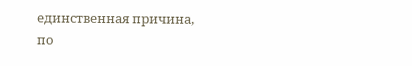единственная причина, по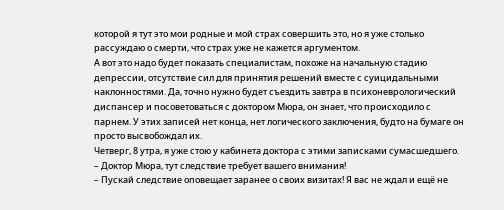которой я тут это мои родные и мой страх совершить это, но я уже столько рассуждаю о смерти, что страх уже не кажется аргументом.
А вот это надо будет показать специалистам, похоже на начальную стадию депрессии, отсутствие сил для принятия решений вместе с суицидальными наклонностями. Да, точно нужно будет съездить завтра в психоневрологический диспансер и посоветоваться с доктором Мюра, он знает, что происходило с парнем. У этих записей нет конца, нет логического заключения, будто на бумаге он просто высвобождал их.
Четверг, 8 утра, я уже стою у кабинета доктора с этими записками сумасшедшего.
– Доктор Мюра, тут следствие требует вашего внимания!
– Пускай следствие оповещает заранее о своих визитах! Я вас не ждал и ещё не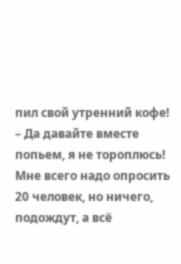пил свой утренний кофе!
– Да давайте вместе попьем, я не тороплюсь! Мне всего надо опросить 20 человек, но ничего, подождут, а всё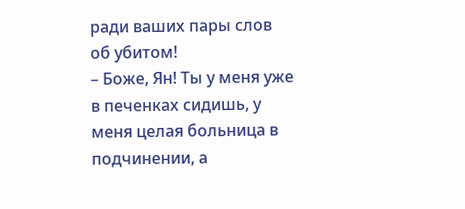ради ваших пары слов об убитом!
– Боже, Ян! Ты у меня уже в печенках сидишь, у меня целая больница в подчинении, а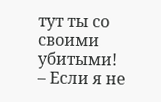тут ты со своими убитыми!
– Если я не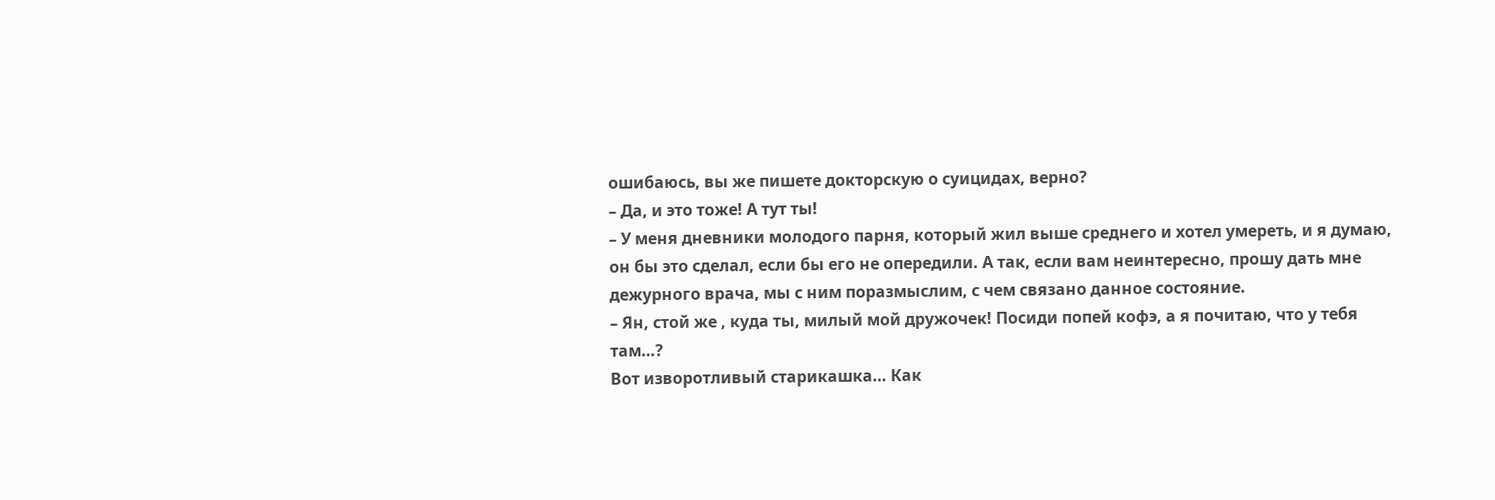ошибаюсь, вы же пишете докторскую о суицидах, верно?
– Да, и это тоже! А тут ты!
– У меня дневники молодого парня, который жил выше среднего и хотел умереть, и я думаю, он бы это сделал, если бы его не опередили. А так, если вам неинтересно, прошу дать мне дежурного врача, мы с ним поразмыслим, с чем связано данное состояние.
– Ян, стой же , куда ты, милый мой дружочек! Посиди попей кофэ, а я почитаю, что у тебя там…?
Вот изворотливый старикашка… Как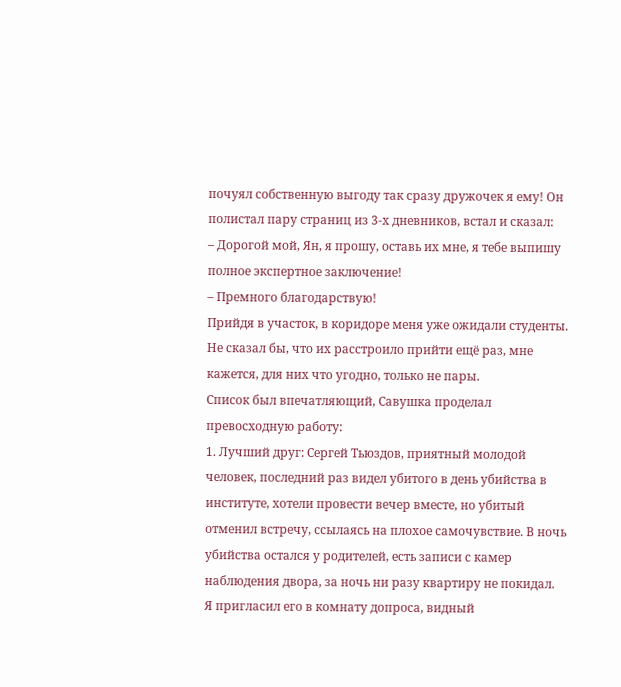почуял собственную выгоду так сразу дружочек я ему! Он полистал пару страниц из 3-х дневников, встал и сказал:
– Дорогой мой, Ян, я прошу, оставь их мне, я тебе выпишу полное экспертное заключение!
– Премного благодарствую!
Прийдя в участок, в коридоре меня уже ожидали студенты. Не сказал бы, что их расстроило прийти ещё раз, мне кажется, для них что угодно, только не пары.
Список был впечатляющий, Савушка проделал превосходную работу:
1. Лучший друг: Сергей Тьюздов, приятный молодой человек, последний раз видел убитого в день убийства в институте, хотели провести вечер вместе, но убитый отменил встречу, ссылаясь на плохое самочувствие. В ночь убийства остался у родителей, есть записи с камер наблюдения двора, за ночь ни разу квартиру не покидал.
Я пригласил его в комнату допроса, видный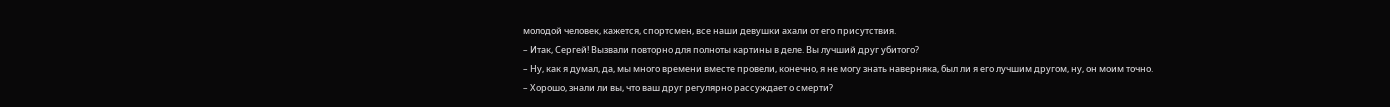молодой человек, кажется, спортсмен, все наши девушки ахали от его присутствия.
– Итак, Сергей! Вызвали повторно для полноты картины в деле. Вы лучший друг убитого?
– Ну, как я думал, да, мы много времени вместе провели, конечно, я не могу знать наверняка, был ли я его лучшим другом, ну, он моим точно.
– Хорошо, знали ли вы, что ваш друг регулярно рассуждает о смерти?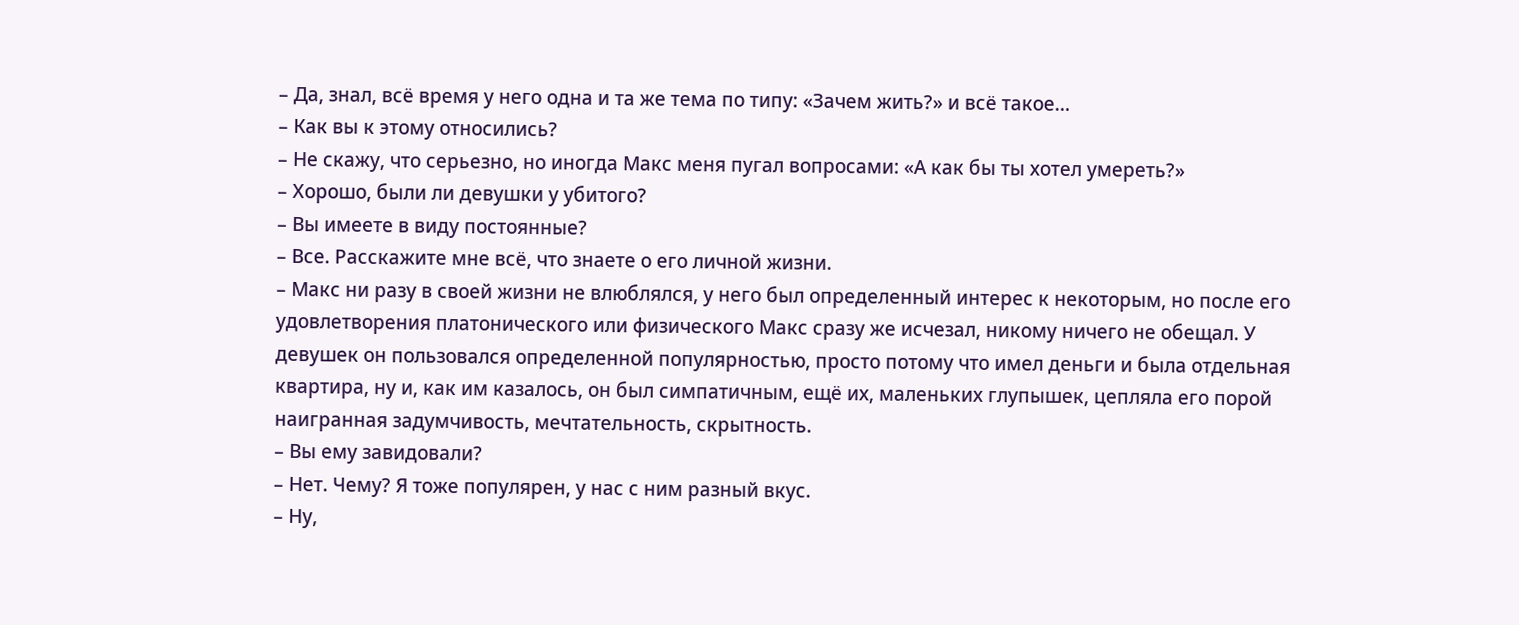– Да, знал, всё время у него одна и та же тема по типу: «Зачем жить?» и всё такое…
– Как вы к этому относились?
– Не скажу, что серьезно, но иногда Макс меня пугал вопросами: «А как бы ты хотел умереть?»
– Хорошо, были ли девушки у убитого?
– Вы имеете в виду постоянные?
– Все. Расскажите мне всё, что знаете о его личной жизни.
– Макс ни разу в своей жизни не влюблялся, у него был определенный интерес к некоторым, но после его удовлетворения платонического или физического Макс сразу же исчезал, никому ничего не обещал. У девушек он пользовался определенной популярностью, просто потому что имел деньги и была отдельная квартира, ну и, как им казалось, он был симпатичным, ещё их, маленьких глупышек, цепляла его порой наигранная задумчивость, мечтательность, скрытность.
– Вы ему завидовали?
– Нет. Чему? Я тоже популярен, у нас с ним разный вкус.
– Ну,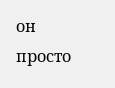он просто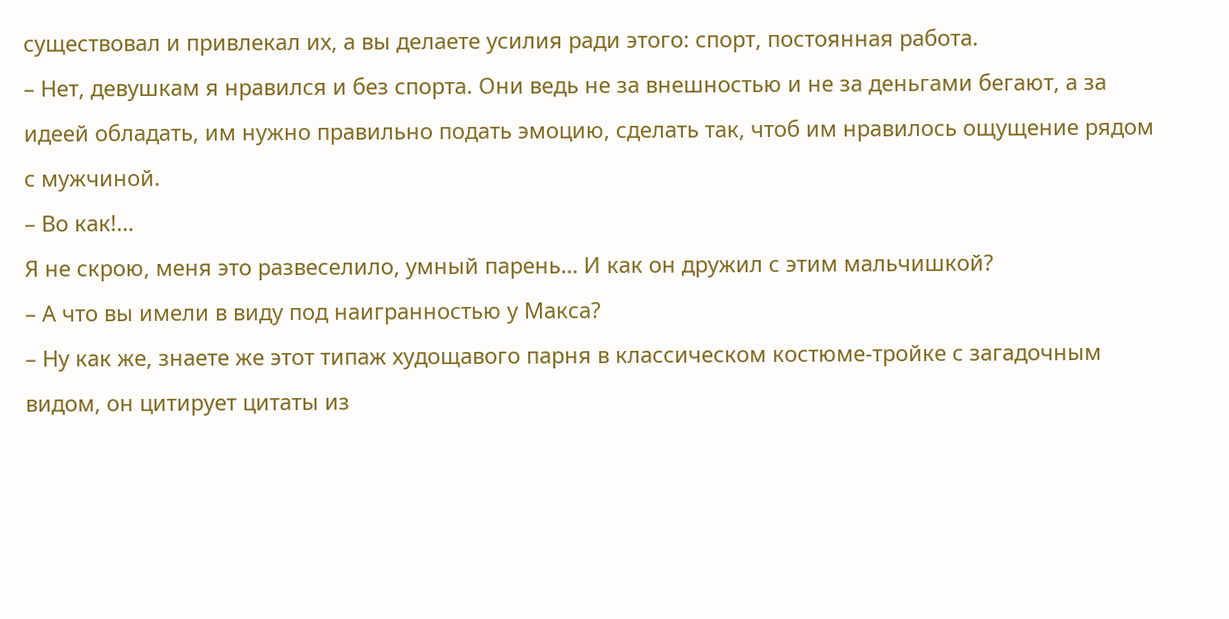существовал и привлекал их, а вы делаете усилия ради этого: спорт, постоянная работа.
– Нет, девушкам я нравился и без спорта. Они ведь не за внешностью и не за деньгами бегают, а за идеей обладать, им нужно правильно подать эмоцию, сделать так, чтоб им нравилось ощущение рядом с мужчиной.
– Во как!…
Я не скрою, меня это развеселило, умный парень… И как он дружил с этим мальчишкой?
– А что вы имели в виду под наигранностью у Макса?
– Ну как же, знаете же этот типаж худощавого парня в классическом костюме-тройке с загадочным видом, он цитирует цитаты из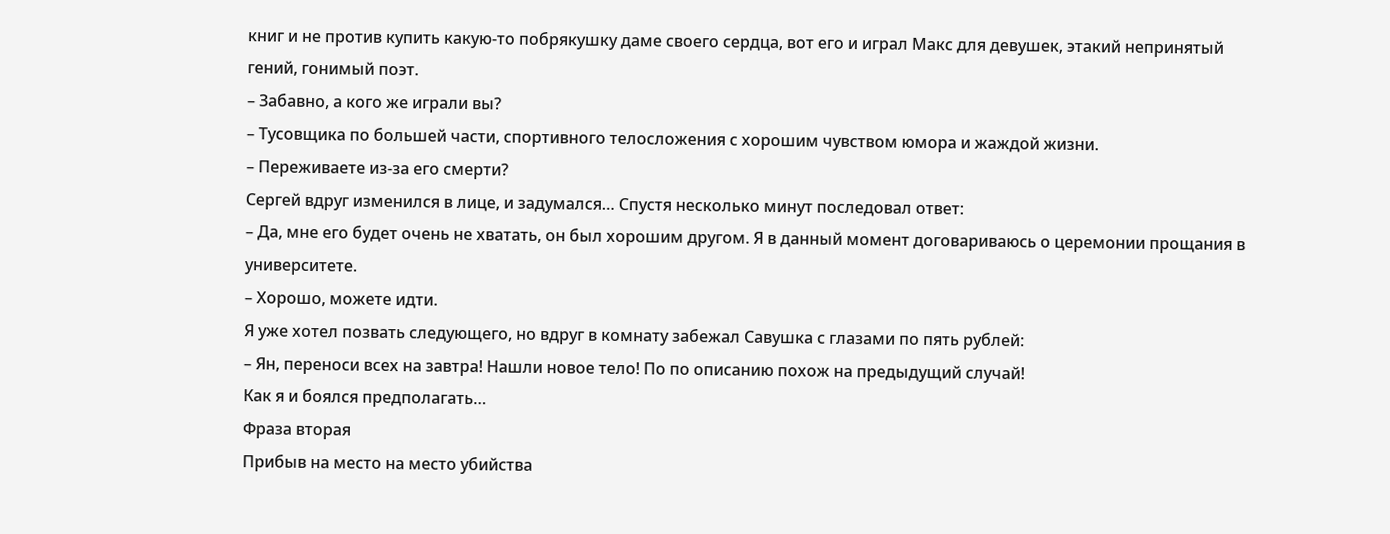книг и не против купить какую-то побрякушку даме своего сердца, вот его и играл Макс для девушек, этакий непринятый гений, гонимый поэт.
– Забавно, а кого же играли вы?
– Тусовщика по большей части, спортивного телосложения с хорошим чувством юмора и жаждой жизни.
– Переживаете из-за его смерти?
Сергей вдруг изменился в лице, и задумался… Спустя несколько минут последовал ответ:
– Да, мне его будет очень не хватать, он был хорошим другом. Я в данный момент договариваюсь о церемонии прощания в университете.
– Хорошо, можете идти.
Я уже хотел позвать следующего, но вдруг в комнату забежал Савушка с глазами по пять рублей:
– Ян, переноси всех на завтра! Нашли новое тело! По по описанию похож на предыдущий случай!
Как я и боялся предполагать…
Фраза вторая
Прибыв на место на место убийства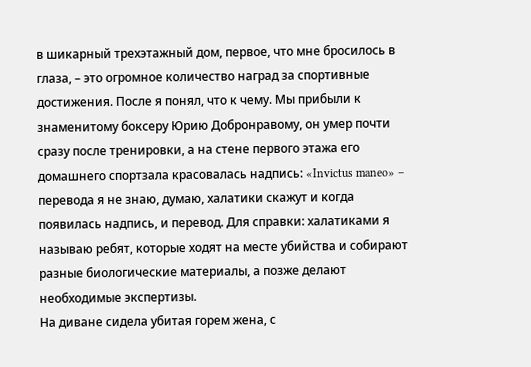в шикарный трехэтажный дом, первое, что мне бросилось в глаза, – это огромное количество наград за спортивные достижения. После я понял, что к чему. Мы прибыли к знаменитому боксеру Юрию Добронравому, он умер почти сразу после тренировки, а на стене первого этажа его домашнего спортзала красовалась надпись: «Invictus maneo» – перевода я не знаю, думаю, халатики скажут и когда появилась надпись, и перевод. Для справки: халатиками я называю ребят, которые ходят на месте убийства и собирают разные биологические материалы, а позже делают необходимые экспертизы.
На диване сидела убитая горем жена, с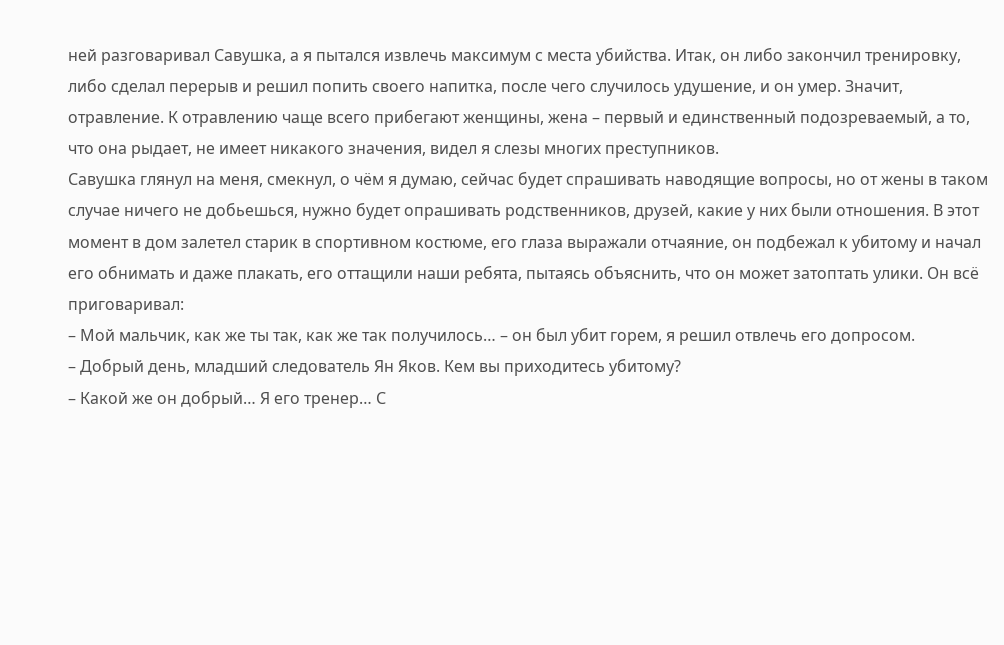ней разговаривал Савушка, а я пытался извлечь максимум с места убийства. Итак, он либо закончил тренировку, либо сделал перерыв и решил попить своего напитка, после чего случилось удушение, и он умер. Значит, отравление. К отравлению чаще всего прибегают женщины, жена – первый и единственный подозреваемый, а то, что она рыдает, не имеет никакого значения, видел я слезы многих преступников.
Савушка глянул на меня, смекнул, о чём я думаю, сейчас будет спрашивать наводящие вопросы, но от жены в таком случае ничего не добьешься, нужно будет опрашивать родственников, друзей, какие у них были отношения. В этот момент в дом залетел старик в спортивном костюме, его глаза выражали отчаяние, он подбежал к убитому и начал его обнимать и даже плакать, его оттащили наши ребята, пытаясь объяснить, что он может затоптать улики. Он всё приговаривал:
– Мой мальчик, как же ты так, как же так получилось… – он был убит горем, я решил отвлечь его допросом.
– Добрый день, младший следователь Ян Яков. Кем вы приходитесь убитому?
– Какой же он добрый… Я его тренер… С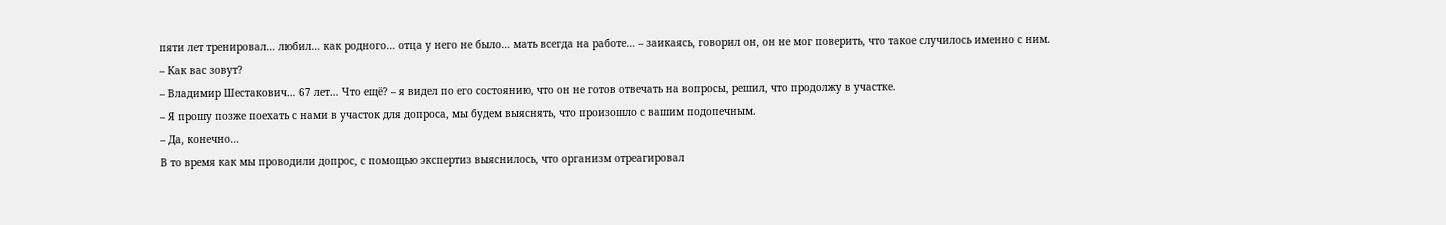пяти лет тренировал… любил… как родного… отца у него не было… мать всегда на работе… – заикаясь, говорил он, он не мог поверить, что такое случилось именно с ним.
– Как вас зовут?
– Владимир Шестакович… 67 лет… Что ещё? – я видел по его состоянию, что он не готов отвечать на вопросы, решил, что продолжу в участке.
– Я прошу позже поехать с нами в участок для допроса, мы будем выяснять, что произошло с вашим подопечным.
– Да, конечно…
В то время как мы проводили допрос, с помощью экспертиз выяснилось, что организм отреагировал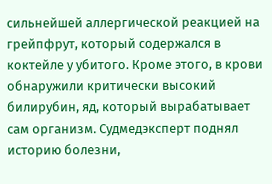сильнейшей аллергической реакцией на грейпфрут, который содержался в коктейле у убитого. Кроме этого, в крови обнаружили критически высокий билирубин, яд, который вырабатывает сам организм. Судмедэксперт поднял историю болезни,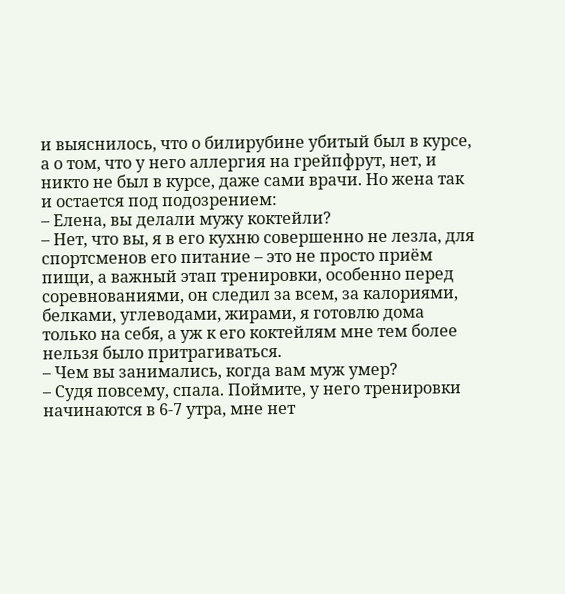и выяснилось, что о билирубине убитый был в курсе, а о том, что у него аллергия на грейпфрут, нет, и никто не был в курсе, даже сами врачи. Но жена так и остается под подозрением:
– Елена, вы делали мужу коктейли?
– Нет, что вы, я в его кухню совершенно не лезла, для спортсменов его питание – это не просто приём пищи, а важный этап тренировки, особенно перед соревнованиями, он следил за всем, за калориями, белками, углеводами, жирами, я готовлю дома только на себя, а уж к его коктейлям мне тем более нельзя было притрагиваться.
– Чем вы занимались, когда вам муж умер?
– Судя повсему, спала. Поймите, у него тренировки начинаются в 6-7 утра, мне нет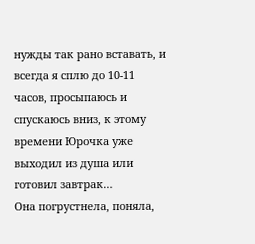нужды так рано вставать, и всегда я сплю до 10-11 часов, просыпаюсь и спускаюсь вниз, к этому времени Юрочка уже выходил из душа или готовил завтрак…
Она погрустнела, поняла,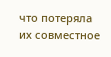что потеряла их совместное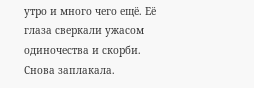утро и много чего ещё. Её глаза сверкали ужасом одиночества и скорби. Снова заплакала.